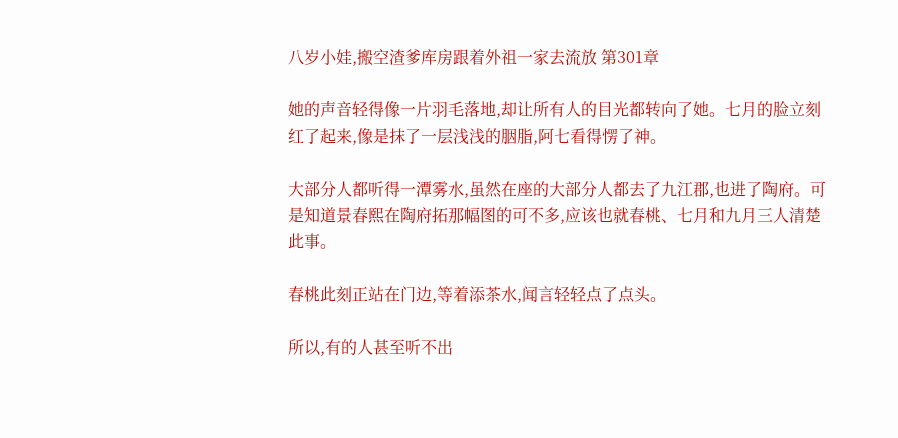八岁小娃,搬空渣爹库房跟着外祖一家去流放 第301章

她的声音轻得像一片羽毛落地,却让所有人的目光都转向了她。七月的脸立刻红了起来,像是抹了一层浅浅的胭脂,阿七看得愣了神。

大部分人都听得一潭雾水,虽然在座的大部分人都去了九江郡,也进了陶府。可是知道景春熙在陶府拓那幅图的可不多,应该也就春桃、七月和九月三人清楚此事。

春桃此刻正站在门边,等着添茶水,闻言轻轻点了点头。

所以,有的人甚至听不出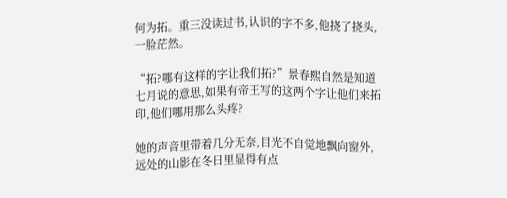何为拓。重三没读过书,认识的字不多,他挠了挠头,一脸茫然。

“拓?哪有这样的字让我们拓?”景春熙自然是知道七月说的意思,如果有帝王写的这两个字让他们来拓印,他们哪用那么头疼?

她的声音里带着几分无奈,目光不自觉地飘向窗外,远处的山影在冬日里显得有点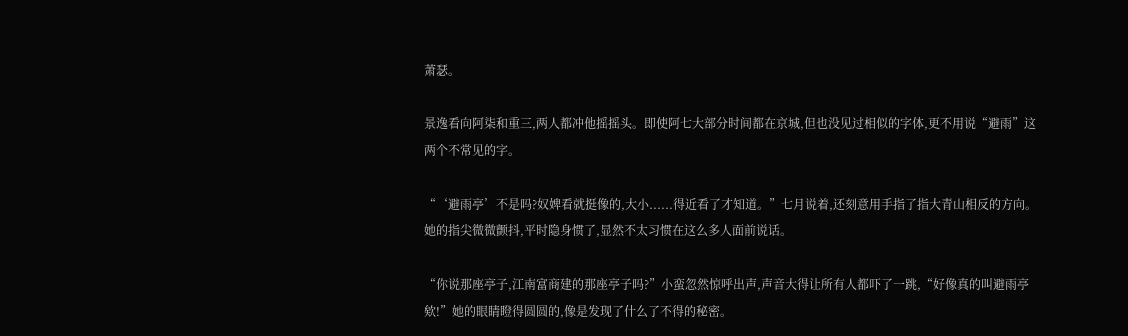萧瑟。

景逸看向阿柒和重三,两人都冲他摇摇头。即使阿七大部分时间都在京城,但也没见过相似的字体,更不用说“避雨”这两个不常见的字。

“‘避雨亭’不是吗?奴婢看就挺像的,大小......得近看了才知道。”七月说着,还刻意用手指了指大青山相反的方向。她的指尖微微颤抖,平时隐身惯了,显然不太习惯在这么多人面前说话。

“你说那座亭子,江南富商建的那座亭子吗?”小蛮忽然惊呼出声,声音大得让所有人都吓了一跳,“好像真的叫避雨亭欸!”她的眼睛瞪得圆圆的,像是发现了什么了不得的秘密。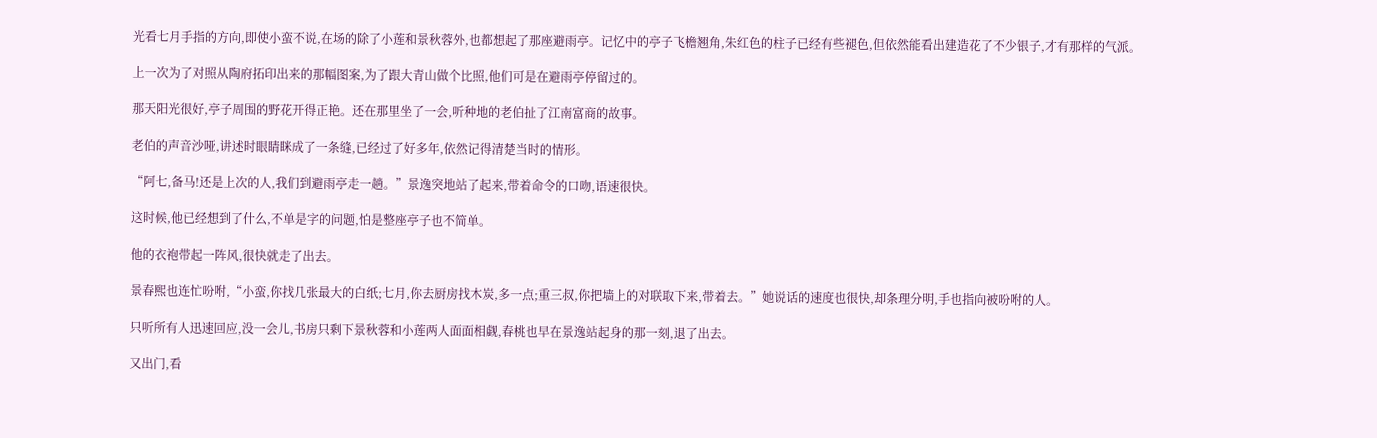光看七月手指的方向,即使小蛮不说,在场的除了小莲和景秋蓉外,也都想起了那座避雨亭。记忆中的亭子飞檐翘角,朱红色的柱子已经有些褪色,但依然能看出建造花了不少银子,才有那样的气派。

上一次为了对照从陶府拓印出来的那幅图案,为了跟大青山做个比照,他们可是在避雨亭停留过的。

那天阳光很好,亭子周围的野花开得正艳。还在那里坐了一会,听种地的老伯扯了江南富商的故事。

老伯的声音沙哑,讲述时眼睛眯成了一条缝,已经过了好多年,依然记得清楚当时的情形。

“阿七,备马!还是上次的人,我们到避雨亭走一趟。”景逸突地站了起来,带着命令的口吻,语速很快。

这时候,他已经想到了什么,不单是字的问题,怕是整座亭子也不简单。

他的衣袍带起一阵风,很快就走了出去。

景春熙也连忙吩咐,“小蛮,你找几张最大的白纸;七月,你去厨房找木炭,多一点;重三叔,你把墙上的对联取下来,带着去。”她说话的速度也很快,却条理分明,手也指向被吩咐的人。

只听所有人迅速回应,没一会儿,书房只剩下景秋蓉和小莲两人面面相觑,春桃也早在景逸站起身的那一刻,退了出去。

又出门,看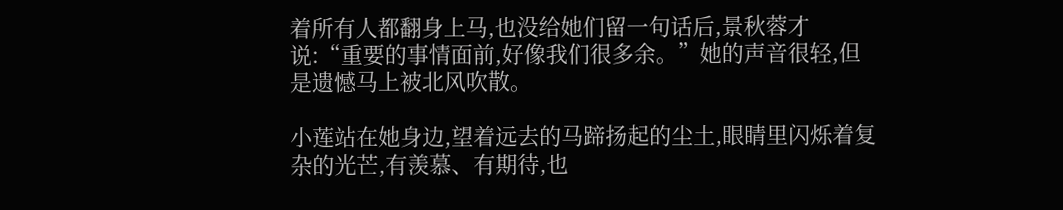着所有人都翻身上马,也没给她们留一句话后,景秋蓉才说:“重要的事情面前,好像我们很多余。”她的声音很轻,但是遗憾马上被北风吹散。

小莲站在她身边,望着远去的马蹄扬起的尘土,眼睛里闪烁着复杂的光芒,有羡慕、有期待,也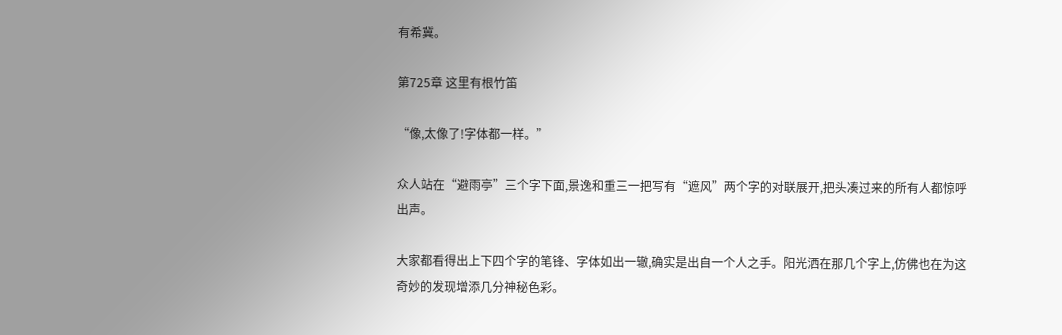有希冀。

第725章 这里有根竹笛

“像,太像了!字体都一样。”

众人站在“避雨亭”三个字下面,景逸和重三一把写有“遮风”两个字的对联展开,把头凑过来的所有人都惊呼出声。

大家都看得出上下四个字的笔锋、字体如出一辙,确实是出自一个人之手。阳光洒在那几个字上,仿佛也在为这奇妙的发现增添几分神秘色彩。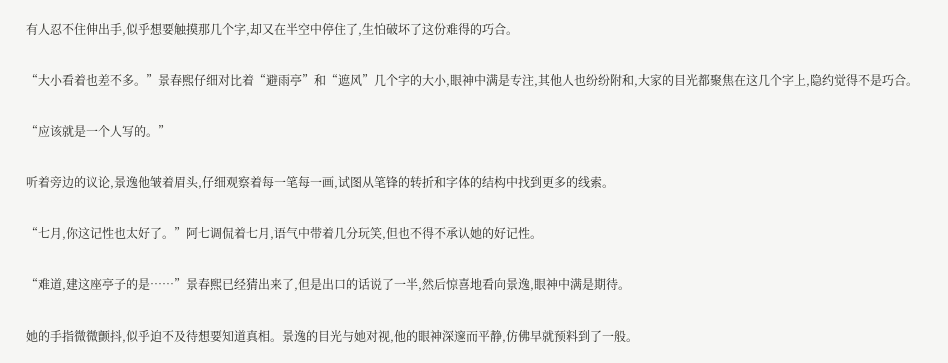有人忍不住伸出手,似乎想要触摸那几个字,却又在半空中停住了,生怕破坏了这份难得的巧合。

“大小看着也差不多。”景春熙仔细对比着“避雨亭”和“遮风”几个字的大小,眼神中满是专注,其他人也纷纷附和,大家的目光都聚焦在这几个字上,隐约觉得不是巧合。

“应该就是一个人写的。”

听着旁边的议论,景逸他皱着眉头,仔细观察着每一笔每一画,试图从笔锋的转折和字体的结构中找到更多的线索。

“七月,你这记性也太好了。”阿七调侃着七月,语气中带着几分玩笑,但也不得不承认她的好记性。

“难道,建这座亭子的是……”景春熙已经猜出来了,但是出口的话说了一半,然后惊喜地看向景逸,眼神中满是期待。

她的手指微微颤抖,似乎迫不及待想要知道真相。景逸的目光与她对视,他的眼神深邃而平静,仿佛早就预料到了一般。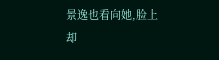景逸也看向她,脸上却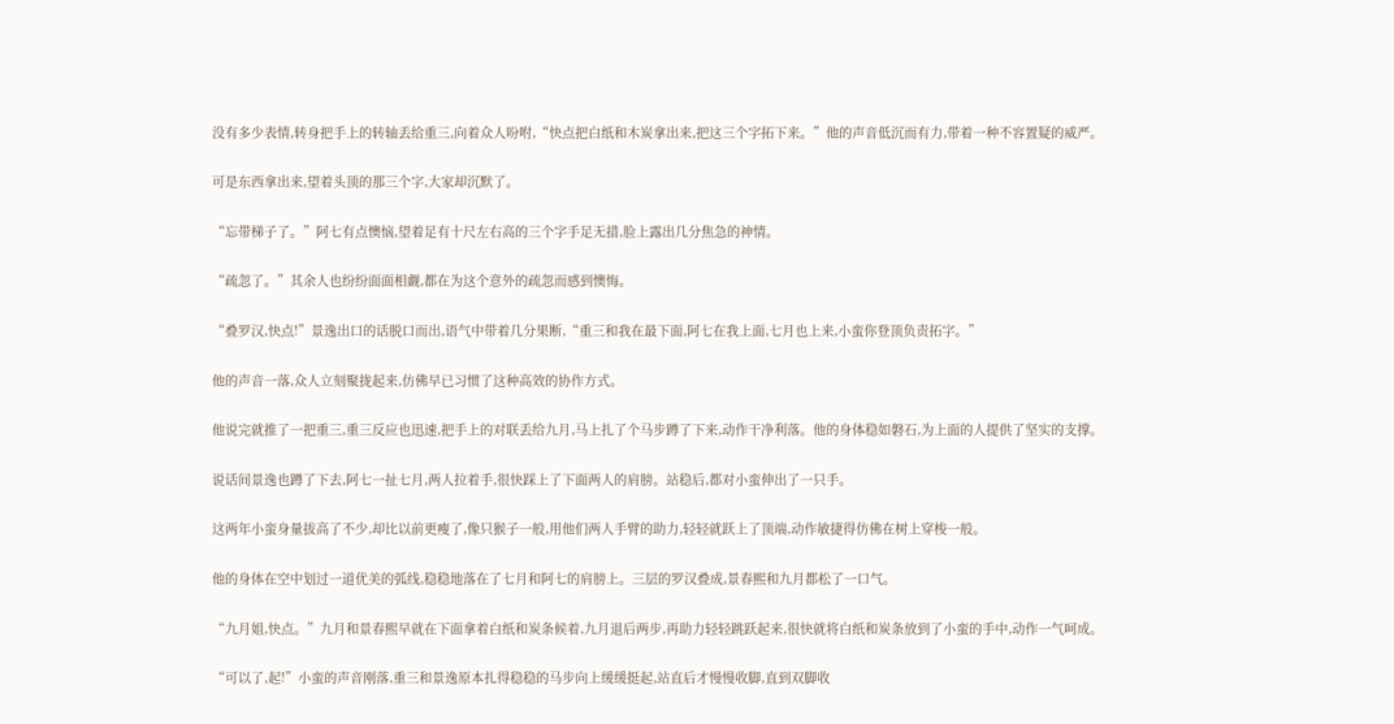没有多少表情,转身把手上的转轴丢给重三,向着众人吩咐,“快点把白纸和木炭拿出来,把这三个字拓下来。”他的声音低沉而有力,带着一种不容置疑的威严。

可是东西拿出来,望着头顶的那三个字,大家却沉默了。

“忘带梯子了。”阿七有点懊恼,望着足有十尺左右高的三个字手足无措,脸上露出几分焦急的神情。

“疏忽了。”其余人也纷纷面面相觑,都在为这个意外的疏忽而感到懊悔。

“叠罗汉,快点!”景逸出口的话脱口而出,语气中带着几分果断,“重三和我在最下面,阿七在我上面,七月也上来,小蛮你登顶负责拓字。”

他的声音一落,众人立刻聚拢起来,仿佛早已习惯了这种高效的协作方式。

他说完就推了一把重三,重三反应也迅速,把手上的对联丢给九月,马上扎了个马步蹲了下来,动作干净利落。他的身体稳如磐石,为上面的人提供了坚实的支撑。

说话间景逸也蹲了下去,阿七一扯七月,两人拉着手,很快踩上了下面两人的肩膀。站稳后,都对小蛮伸出了一只手。

这两年小蛮身量拔高了不少,却比以前更瘦了,像只猴子一般,用他们两人手臂的助力,轻轻就跃上了顶端,动作敏捷得仿佛在树上穿梭一般。

他的身体在空中划过一道优美的弧线,稳稳地落在了七月和阿七的肩膀上。三层的罗汉叠成,景春熙和九月都松了一口气。

“九月姐,快点。”九月和景春熙早就在下面拿着白纸和炭条候着,九月退后两步,再助力轻轻跳跃起来,很快就将白纸和炭条放到了小蛮的手中,动作一气呵成。

“可以了,起!”小蛮的声音刚落,重三和景逸原本扎得稳稳的马步向上缓缓挺起,站直后才慢慢收脚,直到双脚收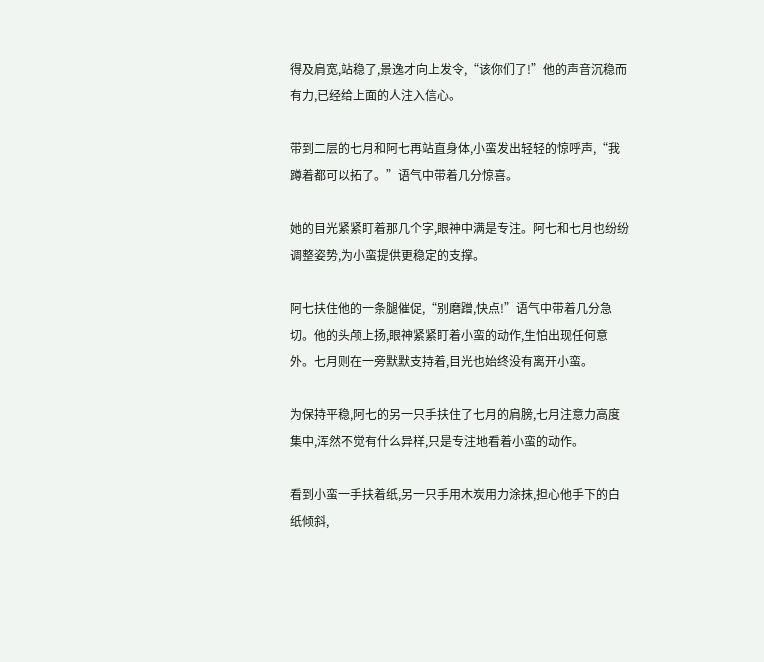得及肩宽,站稳了,景逸才向上发令,“该你们了!”他的声音沉稳而有力,已经给上面的人注入信心。

带到二层的七月和阿七再站直身体,小蛮发出轻轻的惊呼声,“我蹲着都可以拓了。”语气中带着几分惊喜。

她的目光紧紧盯着那几个字,眼神中满是专注。阿七和七月也纷纷调整姿势,为小蛮提供更稳定的支撑。

阿七扶住他的一条腿催促,“别磨蹭,快点!”语气中带着几分急切。他的头颅上扬,眼神紧紧盯着小蛮的动作,生怕出现任何意外。七月则在一旁默默支持着,目光也始终没有离开小蛮。

为保持平稳,阿七的另一只手扶住了七月的肩膀,七月注意力高度集中,浑然不觉有什么异样,只是专注地看着小蛮的动作。

看到小蛮一手扶着纸,另一只手用木炭用力涂抹,担心他手下的白纸倾斜,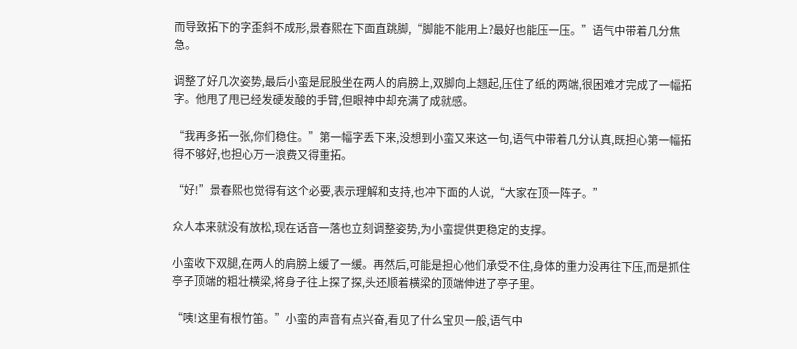而导致拓下的字歪斜不成形,景春熙在下面直跳脚,“脚能不能用上?最好也能压一压。”语气中带着几分焦急。

调整了好几次姿势,最后小蛮是屁股坐在两人的肩膀上,双脚向上翘起,压住了纸的两端,很困难才完成了一幅拓字。他甩了甩已经发硬发酸的手臂,但眼神中却充满了成就感。

“我再多拓一张,你们稳住。”第一幅字丢下来,没想到小蛮又来这一句,语气中带着几分认真,既担心第一幅拓得不够好,也担心万一浪费又得重拓。

“好!”景春熙也觉得有这个必要,表示理解和支持,也冲下面的人说,“大家在顶一阵子。”

众人本来就没有放松,现在话音一落也立刻调整姿势,为小蛮提供更稳定的支撑。

小蛮收下双腿,在两人的肩膀上缓了一缓。再然后,可能是担心他们承受不住,身体的重力没再往下压,而是抓住亭子顶端的粗壮横梁,将身子往上探了探,头还顺着横梁的顶端伸进了亭子里。

“咦!这里有根竹笛。”小蛮的声音有点兴奋,看见了什么宝贝一般,语气中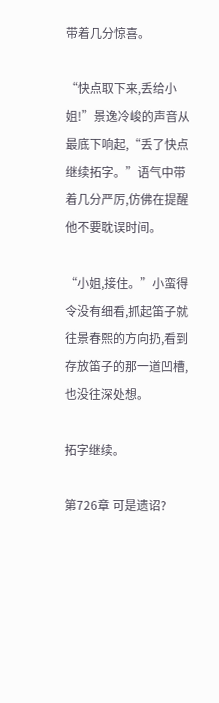带着几分惊喜。

“快点取下来,丢给小姐!”景逸冷峻的声音从最底下响起,“丢了快点继续拓字。”语气中带着几分严厉,仿佛在提醒他不要耽误时间。

“小姐,接住。”小蛮得令没有细看,抓起笛子就往景春熙的方向扔,看到存放笛子的那一道凹槽,也没往深处想。

拓字继续。

第726章 可是遗诏?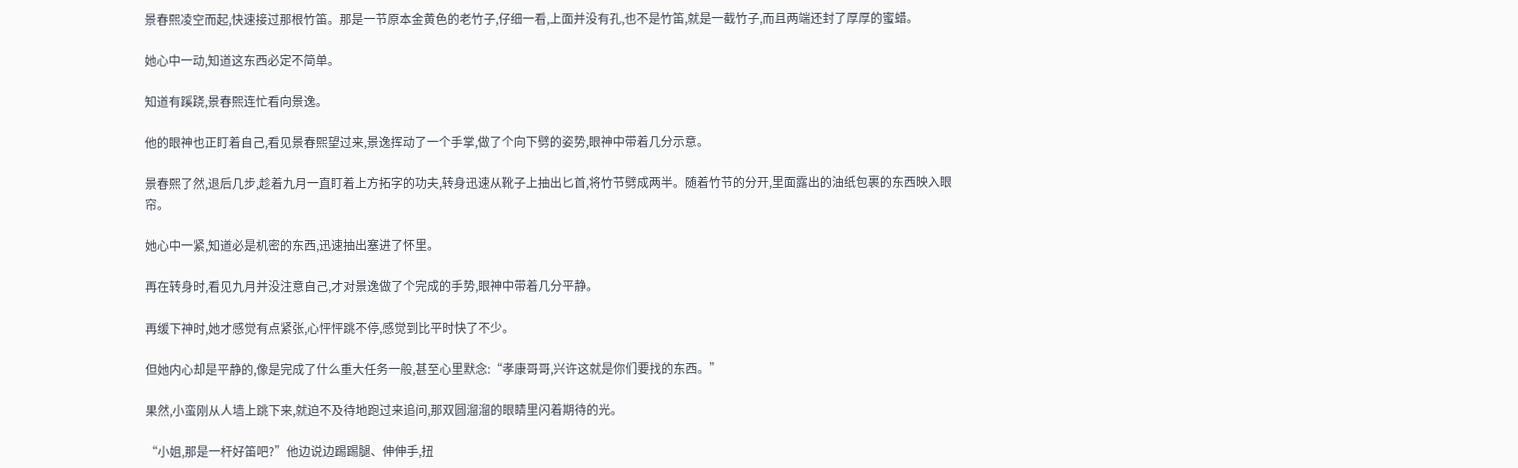景春熙凌空而起,快速接过那根竹笛。那是一节原本金黄色的老竹子,仔细一看,上面并没有孔,也不是竹笛,就是一截竹子,而且两端还封了厚厚的蜜蜡。

她心中一动,知道这东西必定不简单。

知道有蹊跷,景春熙连忙看向景逸。

他的眼神也正盯着自己,看见景春熙望过来,景逸挥动了一个手掌,做了个向下劈的姿势,眼神中带着几分示意。

景春熙了然,退后几步,趁着九月一直盯着上方拓字的功夫,转身迅速从靴子上抽出匕首,将竹节劈成两半。随着竹节的分开,里面露出的油纸包裹的东西映入眼帘。

她心中一紧,知道必是机密的东西,迅速抽出塞进了怀里。

再在转身时,看见九月并没注意自己,才对景逸做了个完成的手势,眼神中带着几分平静。

再缓下神时,她才感觉有点紧张,心怦怦跳不停,感觉到比平时快了不少。

但她内心却是平静的,像是完成了什么重大任务一般,甚至心里默念:“孝康哥哥,兴许这就是你们要找的东西。”

果然,小蛮刚从人墙上跳下来,就迫不及待地跑过来追问,那双圆溜溜的眼睛里闪着期待的光。

“小姐,那是一杆好笛吧?”他边说边踢踢腿、伸伸手,扭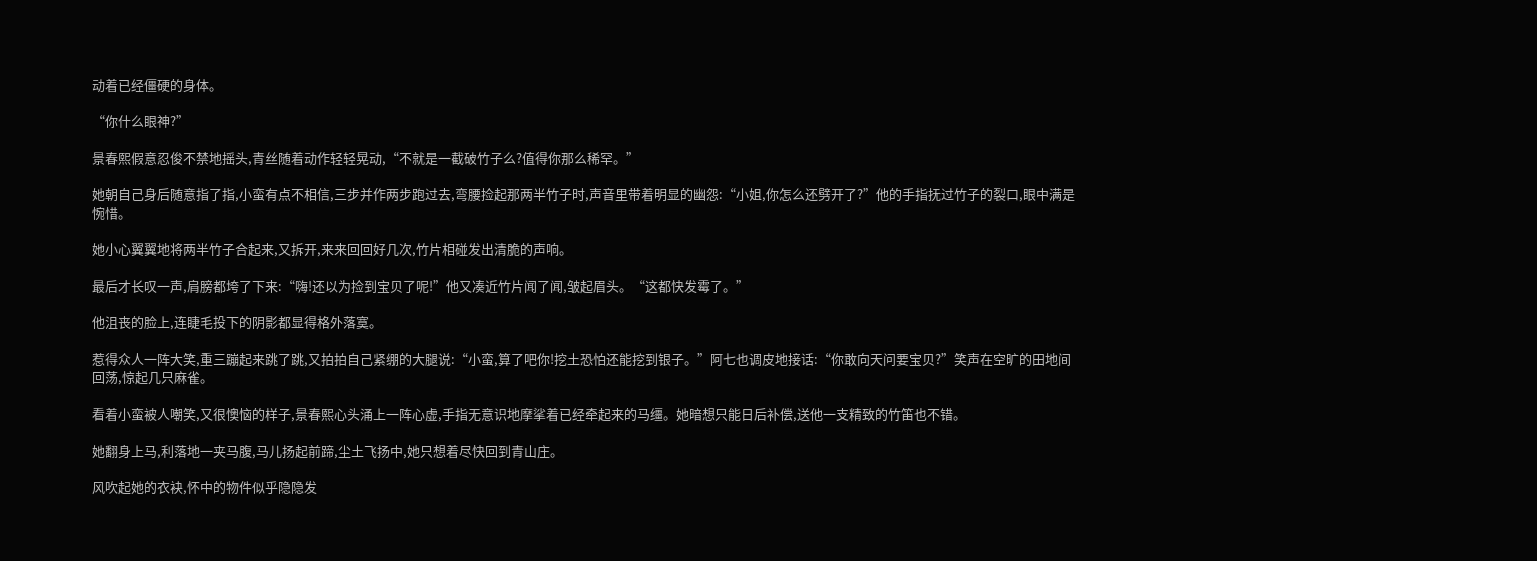动着已经僵硬的身体。

“你什么眼神?”

景春熙假意忍俊不禁地摇头,青丝随着动作轻轻晃动,“不就是一截破竹子么?值得你那么稀罕。”

她朝自己身后随意指了指,小蛮有点不相信,三步并作两步跑过去,弯腰捡起那两半竹子时,声音里带着明显的幽怨:“小姐,你怎么还劈开了?”他的手指抚过竹子的裂口,眼中满是惋惜。

她小心翼翼地将两半竹子合起来,又拆开,来来回回好几次,竹片相碰发出清脆的声响。

最后才长叹一声,肩膀都垮了下来:“嗨!还以为捡到宝贝了呢!”他又凑近竹片闻了闻,皱起眉头。“这都快发霉了。”

他沮丧的脸上,连睫毛投下的阴影都显得格外落寞。

惹得众人一阵大笑,重三蹦起来跳了跳,又拍拍自己紧绷的大腿说:“小蛮,算了吧你!挖土恐怕还能挖到银子。”阿七也调皮地接话:“你敢向天问要宝贝?”笑声在空旷的田地间回荡,惊起几只麻雀。

看着小蛮被人嘲笑,又很懊恼的样子,景春熙心头涌上一阵心虚,手指无意识地摩挲着已经牵起来的马缰。她暗想只能日后补偿,送他一支精致的竹笛也不错。

她翻身上马,利落地一夹马腹,马儿扬起前蹄,尘土飞扬中,她只想着尽快回到青山庄。

风吹起她的衣袂,怀中的物件似乎隐隐发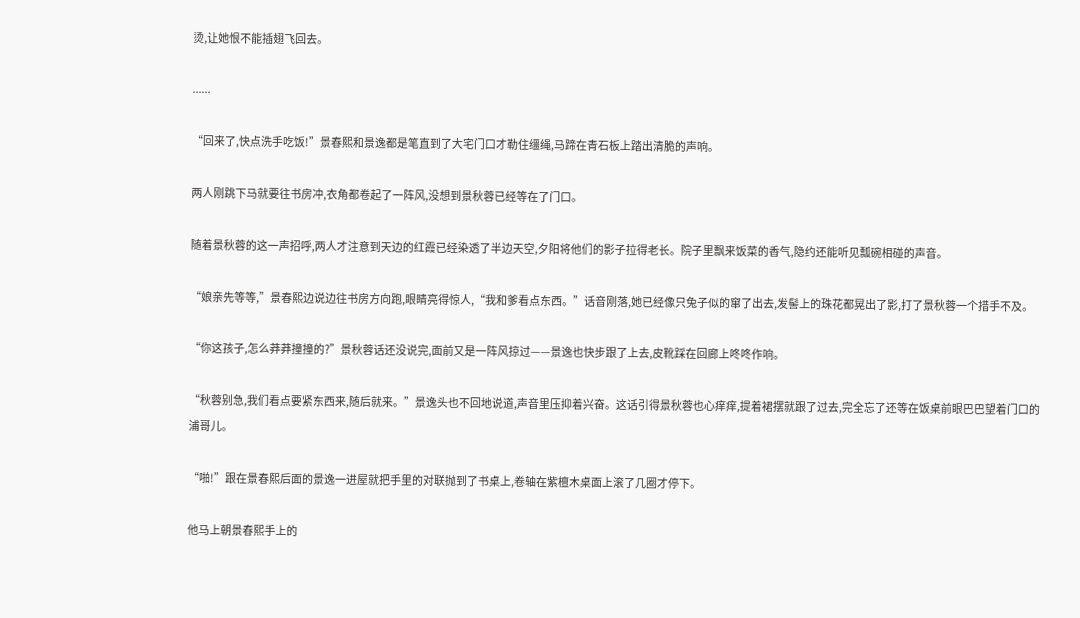烫,让她恨不能插翅飞回去。

......

“回来了,快点洗手吃饭!”景春熙和景逸都是笔直到了大宅门口才勒住缰绳,马蹄在青石板上踏出清脆的声响。

两人刚跳下马就要往书房冲,衣角都卷起了一阵风,没想到景秋蓉已经等在了门口。

随着景秋蓉的这一声招呼,两人才注意到天边的红霞已经染透了半边天空,夕阳将他们的影子拉得老长。院子里飘来饭菜的香气,隐约还能听见瓢碗相碰的声音。

“娘亲先等等,”景春熙边说边往书房方向跑,眼睛亮得惊人,“我和爹看点东西。”话音刚落,她已经像只兔子似的窜了出去,发髻上的珠花都晃出了影,打了景秋蓉一个措手不及。

“你这孩子,怎么莽莽撞撞的?”景秋蓉话还没说完,面前又是一阵风掠过——景逸也快步跟了上去,皮靴踩在回廊上咚咚作响。

“秋蓉别急,我们看点要紧东西来,随后就来。”景逸头也不回地说道,声音里压抑着兴奋。这话引得景秋蓉也心痒痒,提着裙摆就跟了过去,完全忘了还等在饭桌前眼巴巴望着门口的浦哥儿。

“啪!”跟在景春熙后面的景逸一进屋就把手里的对联抛到了书桌上,卷轴在紫檀木桌面上滚了几圈才停下。

他马上朝景春熙手上的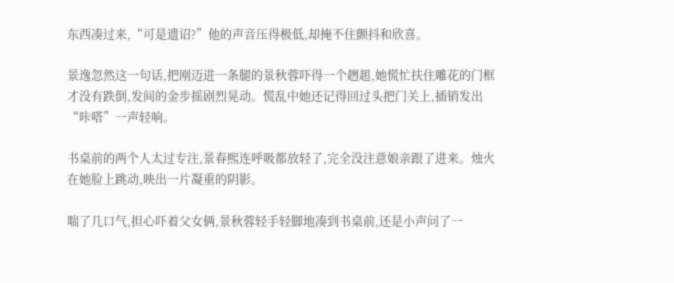东西凑过来,“可是遗诏?”他的声音压得极低,却掩不住颤抖和欣喜。

景逸忽然这一句话,把刚迈进一条腿的景秋蓉吓得一个趔趄,她慌忙扶住雕花的门框才没有跌倒,发间的金步摇剧烈晃动。慌乱中她还记得回过头把门关上,插销发出“咔嗒”一声轻响。

书桌前的两个人太过专注,景春熙连呼吸都放轻了,完全没注意娘亲跟了进来。烛火在她脸上跳动,映出一片凝重的阴影。

喘了几口气,担心吓着父女俩,景秋蓉轻手轻脚地凑到书桌前,还是小声问了一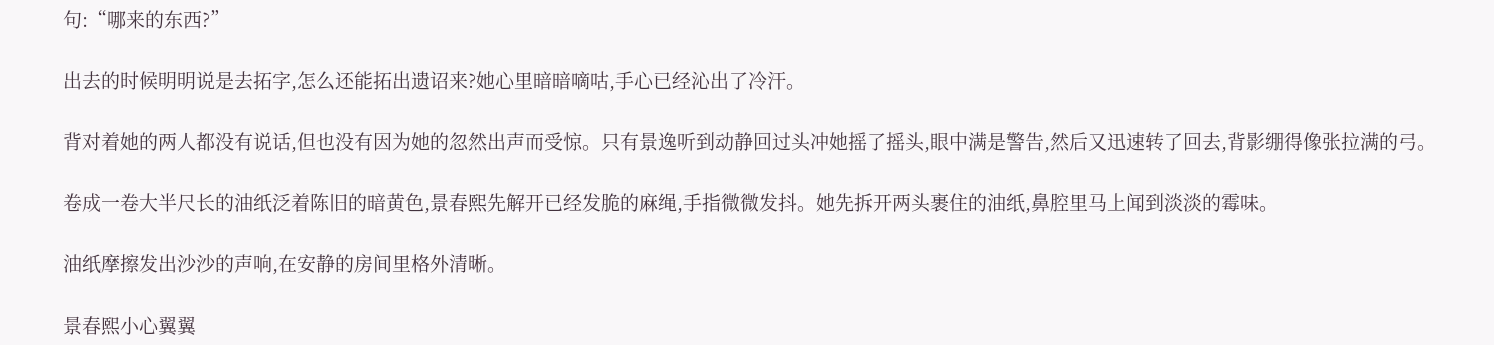句:“哪来的东西?”

出去的时候明明说是去拓字,怎么还能拓出遗诏来?她心里暗暗嘀咕,手心已经沁出了冷汗。

背对着她的两人都没有说话,但也没有因为她的忽然出声而受惊。只有景逸听到动静回过头冲她摇了摇头,眼中满是警告,然后又迅速转了回去,背影绷得像张拉满的弓。

卷成一卷大半尺长的油纸泛着陈旧的暗黄色,景春熙先解开已经发脆的麻绳,手指微微发抖。她先拆开两头裹住的油纸,鼻腔里马上闻到淡淡的霉味。

油纸摩擦发出沙沙的声响,在安静的房间里格外清晰。

景春熙小心翼翼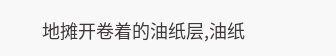地摊开卷着的油纸层,油纸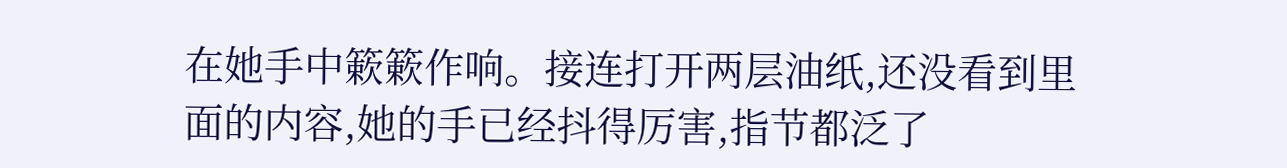在她手中簌簌作响。接连打开两层油纸,还没看到里面的内容,她的手已经抖得厉害,指节都泛了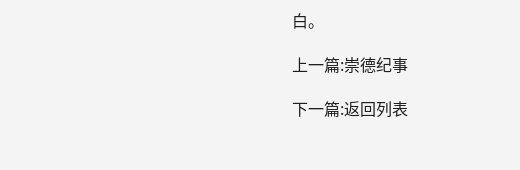白。

上一篇:崇德纪事

下一篇:返回列表